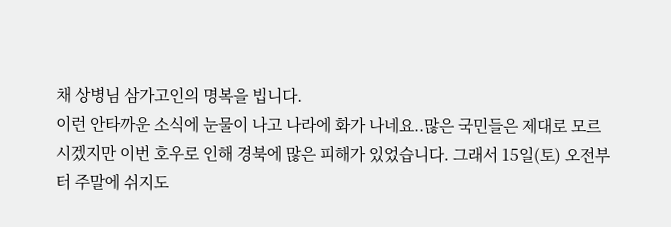채 상병님 삼가고인의 명복을 빕니다.
이런 안타까운 소식에 눈물이 나고 나라에 화가 나네요..많은 국민들은 제대로 모르시겠지만 이번 호우로 인해 경북에 많은 피해가 있었습니다. 그래서 15일(토) 오전부터 주말에 쉬지도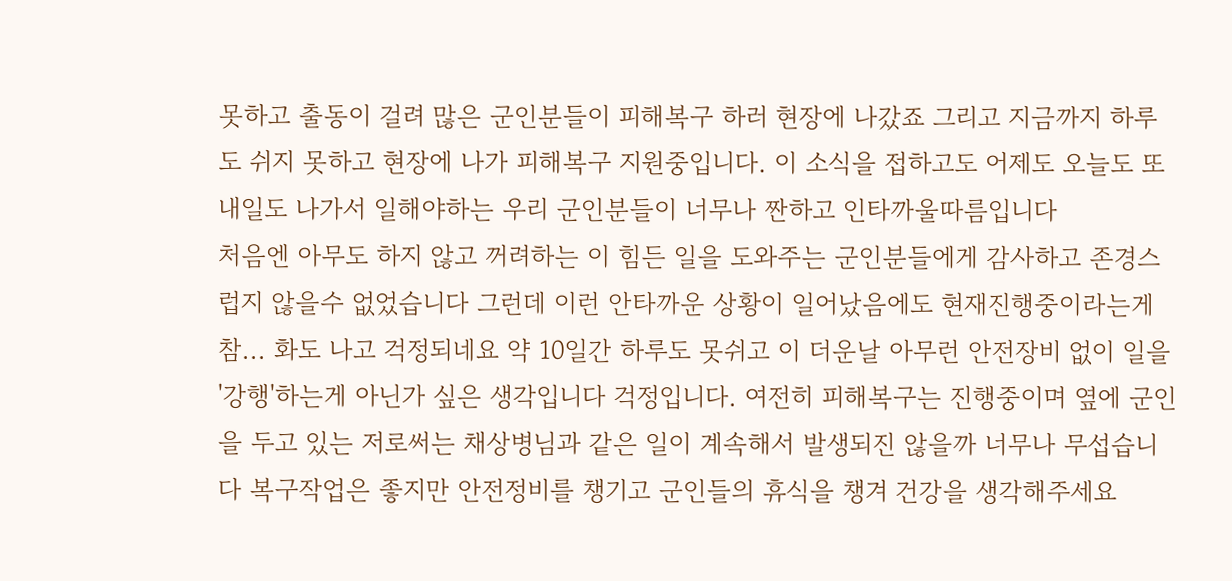못하고 출동이 걸려 많은 군인분들이 피해복구 하러 현장에 나갔죠 그리고 지금까지 하루도 쉬지 못하고 현장에 나가 피해복구 지원중입니다. 이 소식을 접하고도 어제도 오늘도 또 내일도 나가서 일해야하는 우리 군인분들이 너무나 짠하고 인타까울따름입니다
처음엔 아무도 하지 않고 꺼려하는 이 힘든 일을 도와주는 군인분들에게 감사하고 존경스럽지 않을수 없었습니다 그런데 이런 안타까운 상황이 일어났음에도 현재진행중이라는게 참... 화도 나고 걱정되네요 약 10일간 하루도 못쉬고 이 더운날 아무런 안전장비 없이 일을 '강행'하는게 아닌가 싶은 생각입니다 걱정입니다. 여전히 피해복구는 진행중이며 옆에 군인을 두고 있는 저로써는 채상병님과 같은 일이 계속해서 발생되진 않을까 너무나 무섭습니다 복구작업은 좋지만 안전정비를 챙기고 군인들의 휴식을 챙겨 건강을 생각해주세요